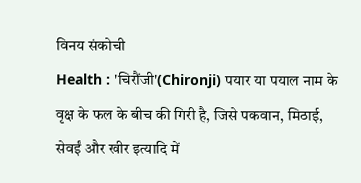विनय संकोची
Health : 'चिरौंजी'(Chironji) पयार या पयाल नाम के वृक्ष के फल के बीच की गिरी है, जिसे पकवान, मिठाई, सेवईं और खीर इत्यादि में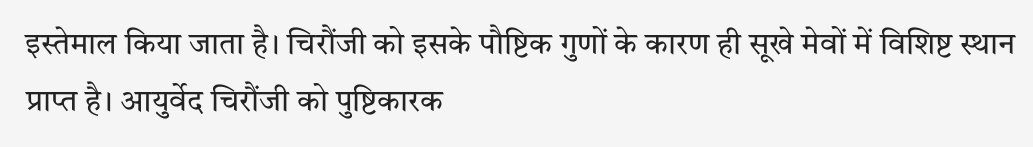इस्तेमाल किया जाता है। चिरौंजी को इसके पौष्टिक गुणों के कारण ही सूखे मेवों में विशिष्ट स्थान प्राप्त है। आयुर्वेद चिरौंजी को पुष्टिकारक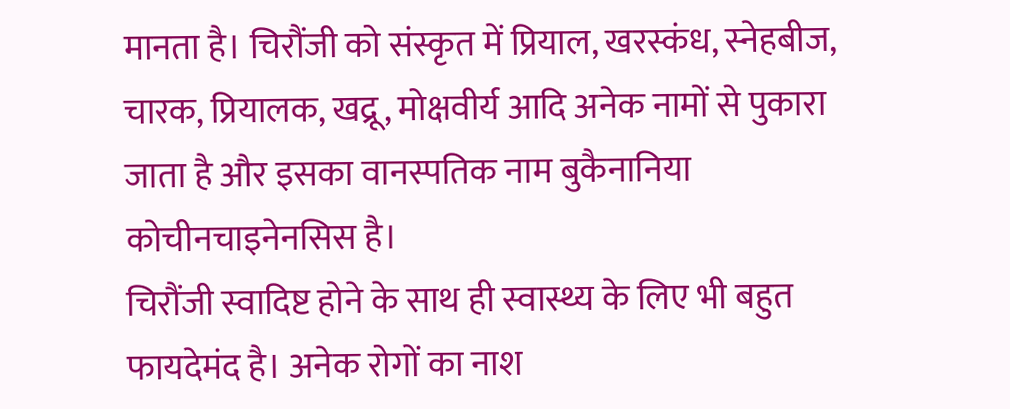मानता है। चिरौंजी को संस्कृत में प्रियाल, खरस्कंध, स्नेहबीज, चारक, प्रियालक, खद्रू, मोक्षवीर्य आदि अनेक नामों से पुकारा जाता है और इसका वानस्पतिक नाम बुकैनानिया कोचीनचाइनेनसिस है।
चिरौंजी स्वादिष्ट होने के साथ ही स्वास्थ्य के लिए भी बहुत फायदेमंद है। अनेक रोगों का नाश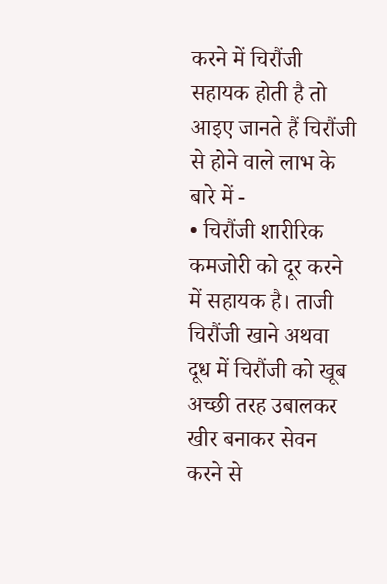करने में चिरौंजी सहायक होती है तो आइए जानते हैं चिरौंजी से होने वाले लाभ के बारे में -
• चिरौंजी शारीरिक कमजोरी को दूर करने में सहायक है। ताजी चिरौंजी खाने अथवा दूध में चिरौंजी को खूब अच्छी तरह उबालकर खीर बनाकर सेवन करने से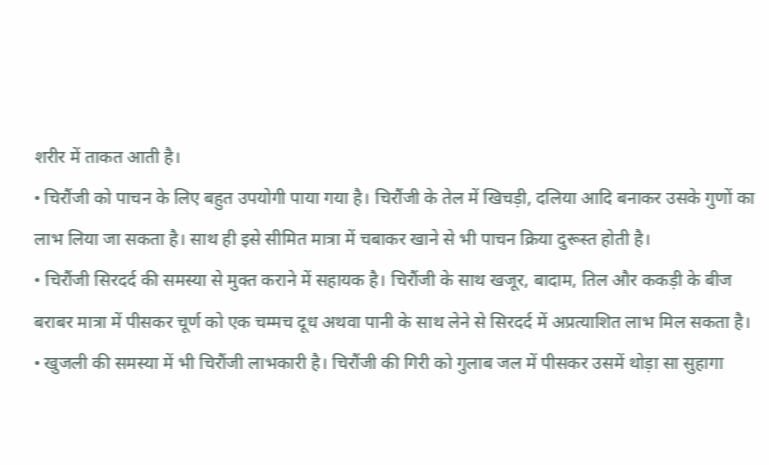शरीर में ताकत आती है।
• चिरौंजी को पाचन के लिए बहुत उपयोगी पाया गया है। चिरौंजी के तेल में खिचड़ी, दलिया आदि बनाकर उसके गुणों का लाभ लिया जा सकता है। साथ ही इसे सीमित मात्रा में चबाकर खाने से भी पाचन क्रिया दुरूस्त होती है।
• चिरौंजी सिरदर्द की समस्या से मुक्त कराने में सहायक है। चिरौंजी के साथ खजूर, बादाम, तिल और ककड़ी के बीज बराबर मात्रा में पीसकर चूर्ण को एक चम्मच दूध अथवा पानी के साथ लेने से सिरदर्द में अप्रत्याशित लाभ मिल सकता है।
• खुजली की समस्या में भी चिरौंजी लाभकारी है। चिरौंजी की गिरी को गुलाब जल में पीसकर उसमें थोड़ा सा सुहागा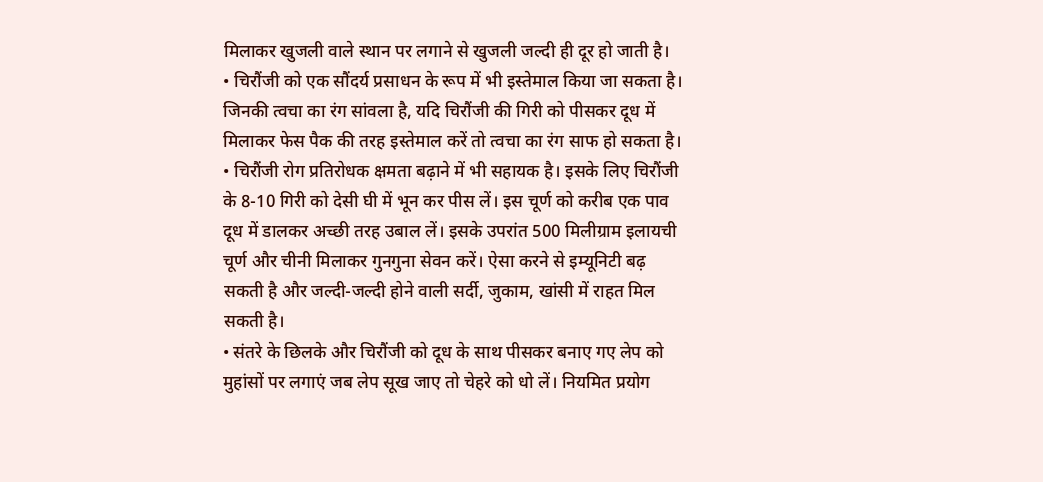मिलाकर खुजली वाले स्थान पर लगाने से खुजली जल्दी ही दूर हो जाती है।
• चिरौंजी को एक सौंदर्य प्रसाधन के रूप में भी इस्तेमाल किया जा सकता है। जिनकी त्वचा का रंग सांवला है, यदि चिरौंजी की गिरी को पीसकर दूध में मिलाकर फेस पैक की तरह इस्तेमाल करें तो त्वचा का रंग साफ हो सकता है।
• चिरौंजी रोग प्रतिरोधक क्षमता बढ़ाने में भी सहायक है। इसके लिए चिरौंजी के 8-10 गिरी को देसी घी में भून कर पीस लें। इस चूर्ण को करीब एक पाव दूध में डालकर अच्छी तरह उबाल लें। इसके उपरांत 500 मिलीग्राम इलायची चूर्ण और चीनी मिलाकर गुनगुना सेवन करें। ऐसा करने से इम्यूनिटी बढ़ सकती है और जल्दी-जल्दी होने वाली सर्दी, जुकाम, खांसी में राहत मिल सकती है।
• संतरे के छिलके और चिरौंजी को दूध के साथ पीसकर बनाए गए लेप को मुहांसों पर लगाएं जब लेप सूख जाए तो चेहरे को धो लें। नियमित प्रयोग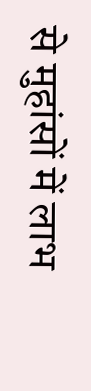से मुहांसों में लाभ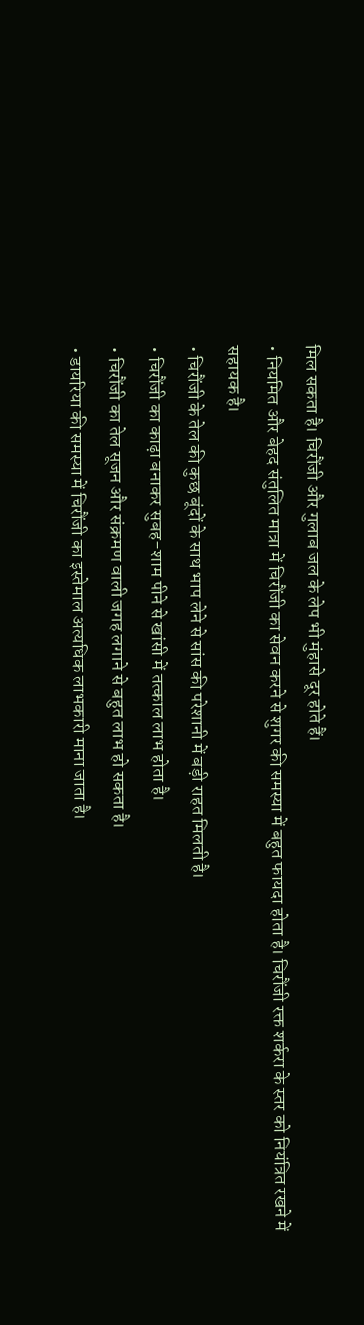मिल सकता है। चिरौंजी और गुलाब जल के लेप भी मुंहासे दूर होते हैं।
• नियमित और बेहद संतुलित मात्रा में चिरौंजी का सेवन करने से शुगर की समस्या में बहुत फायदा होता है। चिरौंजी रक्त शर्करा के स्तर को नियंत्रित रखने में सहायक है।
• चिरौंजी के तेल की कुछ बूंदों के साथ भाप लेने से सांस की परेशानी में बड़ी राहत मिलती है।
• चिरौंजी का काढ़ा बनाकर सुबह-शाम पीने से खांसी में तत्काल लाभ होता है।
• चिरौंजी का तेल सूजन और संक्रमण वाली जगह लगाने से बहुत लाभ हो सकता है।
• डायरिया की समस्या में चिरौंजी का इस्तेमाल अत्यधिक लाभकारी माना जाता है।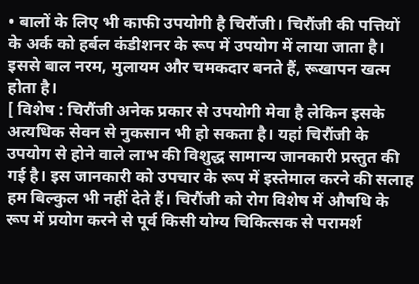• बालों के लिए भी काफी उपयोगी है चिरौंजी। चिरौंजी की पत्तियों के अर्क को हर्बल कंडीशनर के रूप में उपयोग में लाया जाता है। इससे बाल नरम, मुलायम और चमकदार बनते हैं, रूखापन खत्म होता है।
[ विशेष : चिरौंजी अनेक प्रकार से उपयोगी मेवा है लेकिन इसके अत्यधिक सेवन से नुकसान भी हो सकता है। यहां चिरौंजी के उपयोग से होने वाले लाभ की विशुद्ध सामान्य जानकारी प्रस्तुत की गई है। इस जानकारी को उपचार के रूप में इस्तेमाल करने की सलाह हम बिल्कुल भी नहीं देते हैं। चिरौंजी को रोग विशेष में औषधि के रूप में प्रयोग करने से पूर्व किसी योग्य चिकित्सक से परामर्श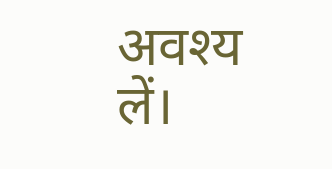अवश्य लें।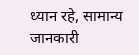ध्यान रहे, सामान्य जानकारी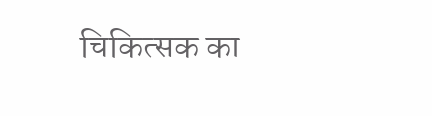चिकित्सक का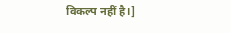विकल्प नहीं है।]